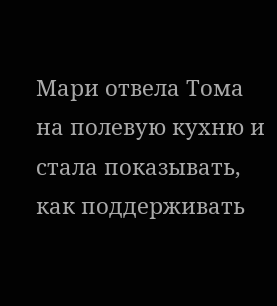Мари отвела Тома на полевую кухню и стала показывать, как поддерживать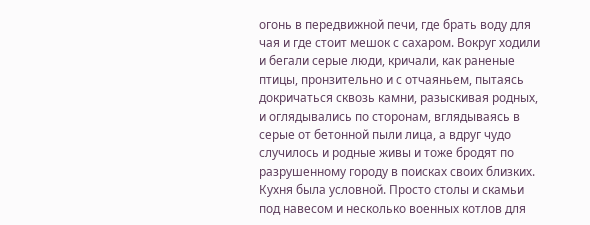огонь в передвижной печи, где брать воду для чая и где стоит мешок с сахаром. Вокруг ходили и бегали серые люди, кричали, как раненые птицы, пронзительно и с отчаяньем, пытаясь докричаться сквозь камни, разыскивая родных, и оглядывались по сторонам, вглядываясь в серые от бетонной пыли лица, а вдруг чудо случилось и родные живы и тоже бродят по разрушенному городу в поисках своих близких. Кухня была условной. Просто столы и скамьи под навесом и несколько военных котлов для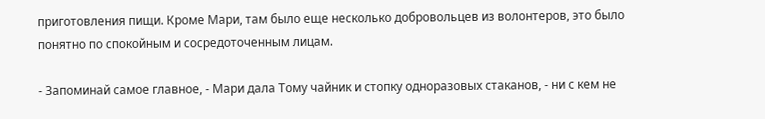приготовления пищи. Кроме Мари, там было еще несколько добровольцев из волонтеров, это было понятно по спокойным и сосредоточенным лицам.

- Запоминай самое главное, - Мари дала Тому чайник и стопку одноразовых стаканов, - ни с кем не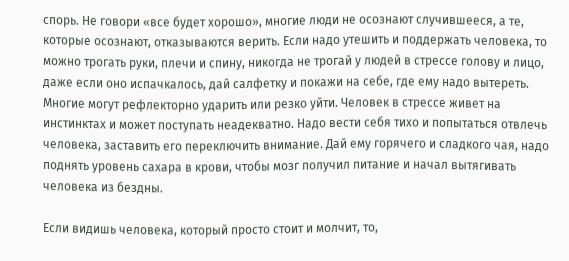спорь. Не говори «все будет хорошо», многие люди не осознают случившееся, а те, которые осознают, отказываются верить. Если надо утешить и поддержать человека, то можно трогать руки, плечи и спину, никогда не трогай у людей в стрессе голову и лицо, даже если оно испачкалось, дай салфетку и покажи на себе, где ему надо вытереть. Многие могут рефлекторно ударить или резко уйти. Человек в стрессе живет на инстинктах и может поступать неадекватно. Надо вести себя тихо и попытаться отвлечь человека, заставить его переключить внимание. Дай ему горячего и сладкого чая, надо поднять уровень сахара в крови, чтобы мозг получил питание и начал вытягивать человека из бездны.

Если видишь человека, который просто стоит и молчит, то,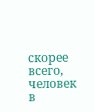скорее всего, человек в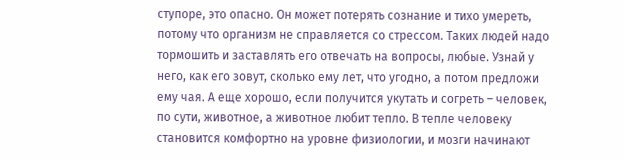ступоре, это опасно. Он может потерять сознание и тихо умереть, потому что организм не справляется со стрессом. Таких людей надо тормошить и заставлять его отвечать на вопросы, любые. Узнай у него, как его зовут, сколько ему лет, что угодно, а потом предложи ему чая. А еще хорошо, если получится укутать и согреть – человек, по сути, животное, а животное любит тепло. В тепле человеку становится комфортно на уровне физиологии, и мозги начинают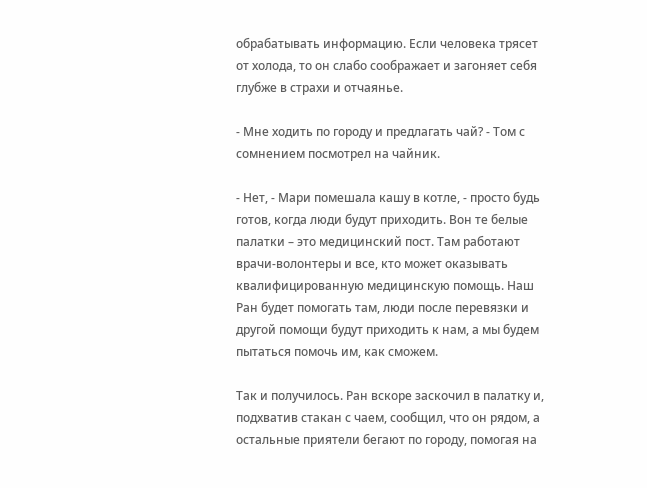обрабатывать информацию. Если человека трясет от холода, то он слабо соображает и загоняет себя глубже в страхи и отчаянье.

- Мне ходить по городу и предлагать чай? - Том с сомнением посмотрел на чайник.

- Нет, - Мари помешала кашу в котле, - просто будь готов, когда люди будут приходить. Вон те белые палатки – это медицинский пост. Там работают врачи-волонтеры и все, кто может оказывать квалифицированную медицинскую помощь. Наш Ран будет помогать там, люди после перевязки и другой помощи будут приходить к нам, а мы будем пытаться помочь им, как сможем.

Так и получилось. Ран вскоре заскочил в палатку и, подхватив стакан с чаем, сообщил, что он рядом, а остальные приятели бегают по городу, помогая на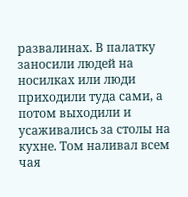развалинах. В палатку заносили людей на носилках или люди приходили туда сами, а потом выходили и усаживались за столы на кухне. Том наливал всем чая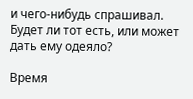и чего-нибудь спрашивал. Будет ли тот есть, или может дать ему одеяло?

Время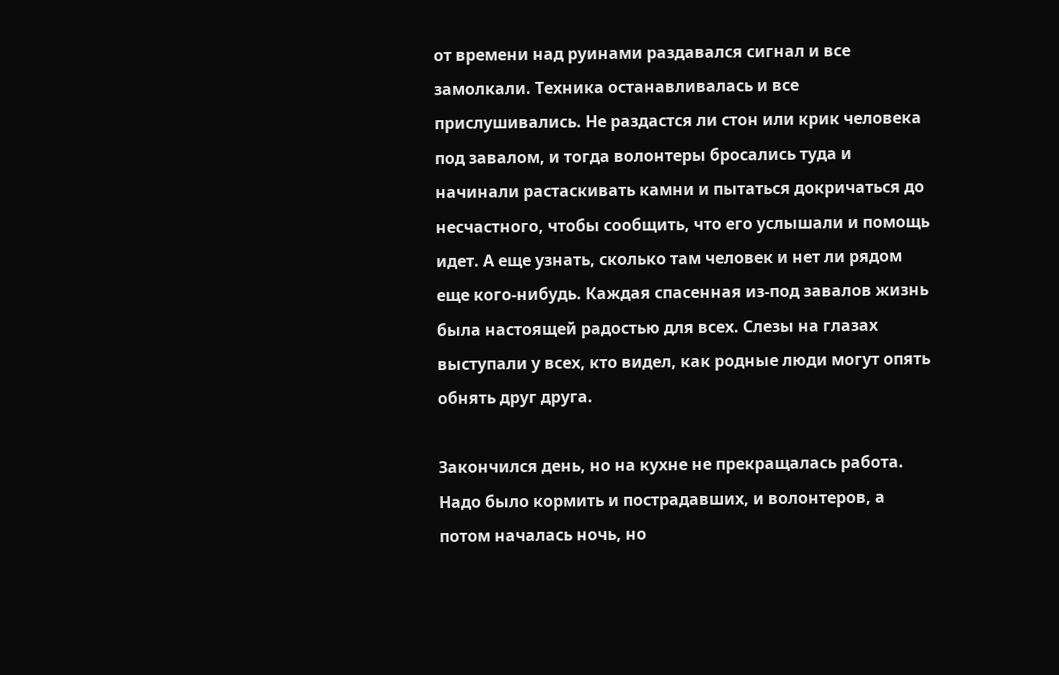от времени над руинами раздавался сигнал и все замолкали. Техника останавливалась и все прислушивались. Не раздастся ли стон или крик человека под завалом, и тогда волонтеры бросались туда и начинали растаскивать камни и пытаться докричаться до несчастного, чтобы сообщить, что его услышали и помощь идет. А еще узнать, сколько там человек и нет ли рядом еще кого-нибудь. Каждая спасенная из-под завалов жизнь была настоящей радостью для всех. Слезы на глазах выступали у всех, кто видел, как родные люди могут опять обнять друг друга.

Закончился день, но на кухне не прекращалась работа. Надо было кормить и пострадавших, и волонтеров, а потом началась ночь, но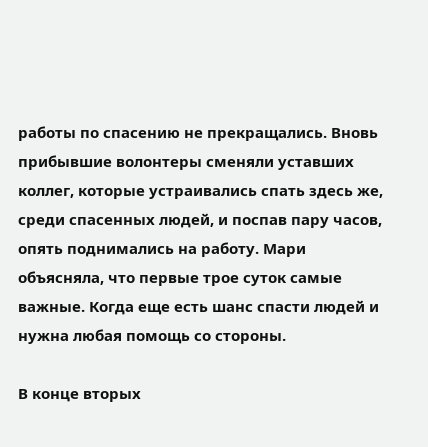работы по спасению не прекращались. Вновь прибывшие волонтеры сменяли уставших коллег, которые устраивались спать здесь же, среди спасенных людей, и поспав пару часов, опять поднимались на работу. Мари объясняла, что первые трое суток самые важные. Когда еще есть шанс спасти людей и нужна любая помощь со стороны.

В конце вторых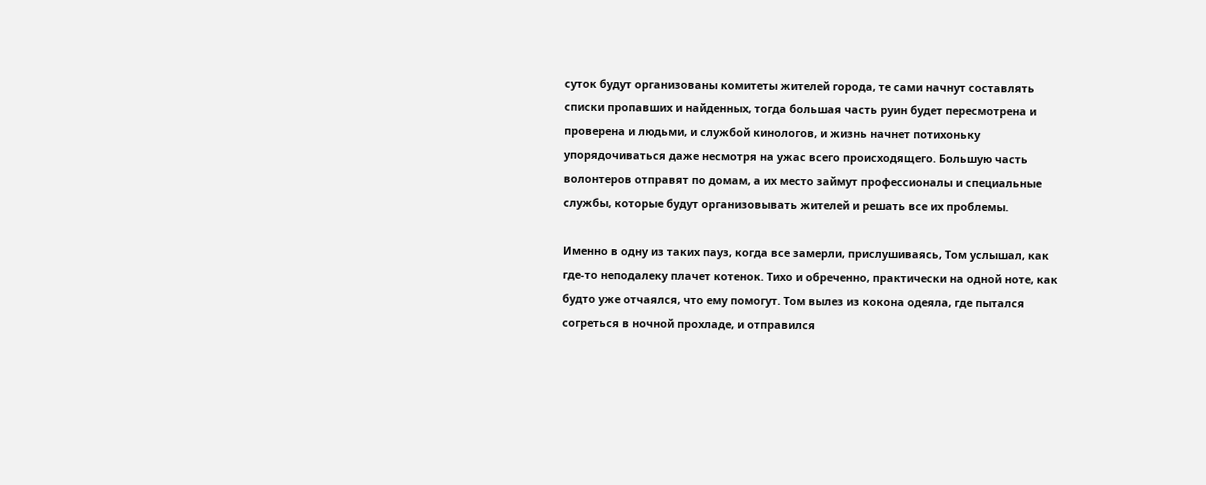суток будут организованы комитеты жителей города, те сами начнут составлять списки пропавших и найденных, тогда большая часть руин будет пересмотрена и проверена и людьми, и службой кинологов, и жизнь начнет потихоньку упорядочиваться даже несмотря на ужас всего происходящего. Большую часть волонтеров отправят по домам, а их место займут профессионалы и специальные службы, которые будут организовывать жителей и решать все их проблемы.

Именно в одну из таких пауз, когда все замерли, прислушиваясь, Том услышал, как где-то неподалеку плачет котенок. Тихо и обреченно, практически на одной ноте, как будто уже отчаялся, что ему помогут. Том вылез из кокона одеяла, где пытался согреться в ночной прохладе, и отправился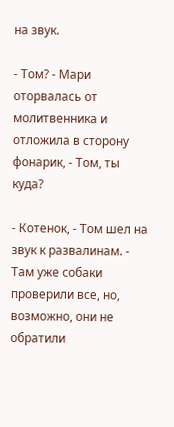на звук.

- Том? - Мари оторвалась от молитвенника и отложила в сторону фонарик, - Том, ты куда?

- Котенок, - Том шел на звук к развалинам. - Там уже собаки проверили все, но, возможно, они не обратили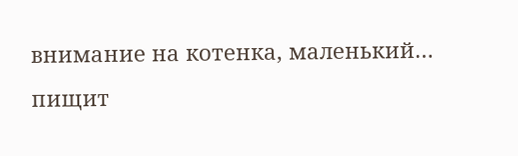внимание на котенка, маленький… пищит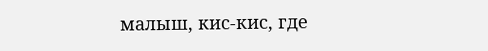малыш, кис-кис, где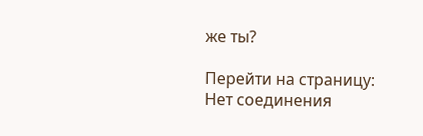же ты?

Перейти на страницу:
Нет соединения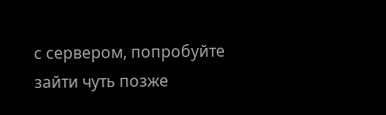с сервером, попробуйте зайти чуть позже